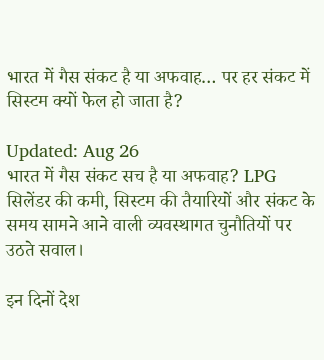भारत में गैस संकट है या अफवाह… पर हर संकट में सिस्टम क्यों फेल हो जाता है?

Updated: Aug 26
भारत में गैस संकट सच है या अफवाह? LPG सिलेंडर की कमी, सिस्टम की तैयारियों और संकट के समय सामने आने वाली व्यवस्थागत चुनौतियों पर उठते सवाल।

इन दिनों देश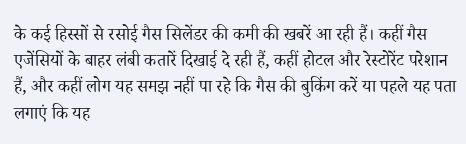के कई हिस्सों से रसोई गैस सिलेंडर की कमी की खबरें आ रही हैं। कहीं गैस एजेंसियों के बाहर लंबी कतारें दिखाई दे रही हैं, कहीं होटल और रेस्टोरेंट परेशान हैं, और कहीं लोग यह समझ नहीं पा रहे कि गैस की बुकिंग करें या पहले यह पता लगाएं कि यह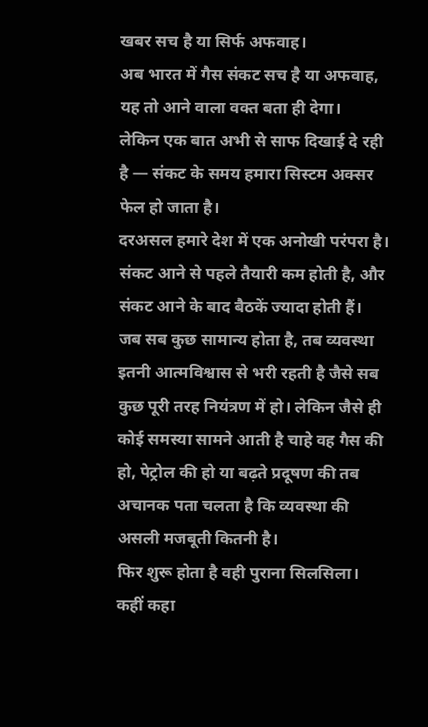खबर सच है या सिर्फ अफवाह।
अब भारत में गैस संकट सच है या अफवाह, यह तो आने वाला वक्त बता ही देगा।
लेकिन एक बात अभी से साफ दिखाई दे रही है — संकट के समय हमारा सिस्टम अक्सर फेल हो जाता है।
दरअसल हमारे देश में एक अनोखी परंपरा है। संकट आने से पहले तैयारी कम होती है, और संकट आने के बाद बैठकें ज्यादा होती हैं।
जब सब कुछ सामान्य होता है, तब व्यवस्था इतनी आत्मविश्वास से भरी रहती है जैसे सब कुछ पूरी तरह नियंत्रण में हो। लेकिन जैसे ही कोई समस्या सामने आती है चाहे वह गैस की हो, पेट्रोल की हो या बढ़ते प्रदूषण की तब अचानक पता चलता है कि व्यवस्था की असली मजबूती कितनी है।
फिर शुरू होता है वही पुराना सिलसिला। कहीं कहा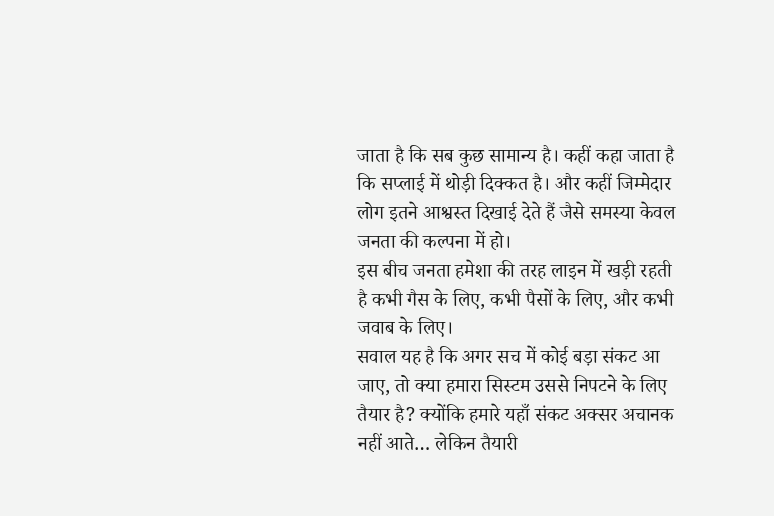जाता है कि सब कुछ सामान्य है। कहीं कहा जाता है कि सप्लाई में थोड़ी दिक्कत है। और कहीं जिम्मेदार लोग इतने आश्वस्त दिखाई देते हैं जैसे समस्या केवल जनता की कल्पना में हो।
इस बीच जनता हमेशा की तरह लाइन में खड़ी रहती है कभी गैस के लिए, कभी पैसों के लिए, और कभी जवाब के लिए।
सवाल यह है कि अगर सच में कोई बड़ा संकट आ जाए, तो क्या हमारा सिस्टम उससे निपटने के लिए तैयार है? क्योंकि हमारे यहाँ संकट अक्सर अचानक नहीं आते… लेकिन तैयारी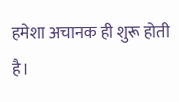हमेशा अचानक ही शुरू होती है।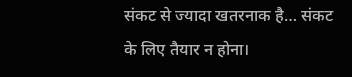संकट से ज्यादा खतरनाक है… संकट के लिए तैयार न होना।